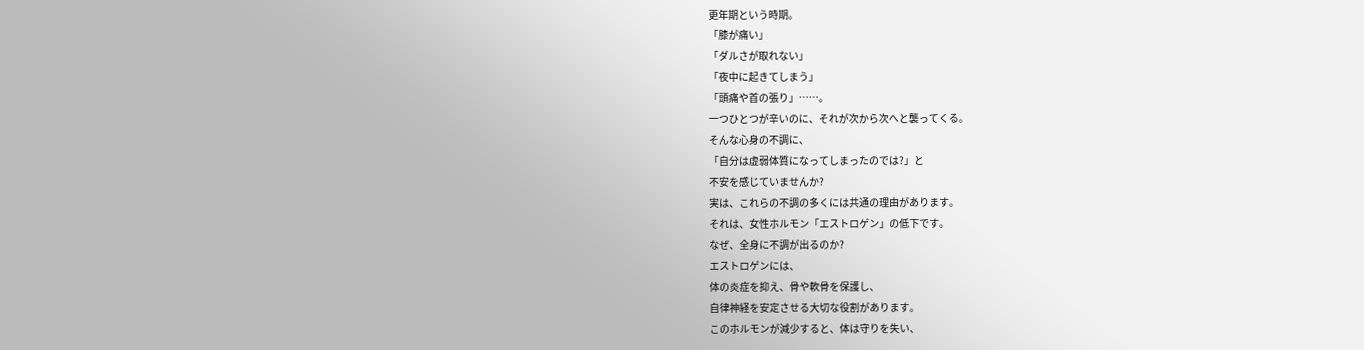更年期という時期。
「膝が痛い」
「ダルさが取れない」
「夜中に起きてしまう」
「頭痛や首の張り」……。
一つひとつが辛いのに、それが次から次へと襲ってくる。
そんな心身の不調に、
「自分は虚弱体質になってしまったのでは?」と
不安を感じていませんか?
実は、これらの不調の多くには共通の理由があります。
それは、女性ホルモン「エストロゲン」の低下です。
なぜ、全身に不調が出るのか?
エストロゲンには、
体の炎症を抑え、骨や軟骨を保護し、
自律神経を安定させる大切な役割があります。
このホルモンが減少すると、体は守りを失い、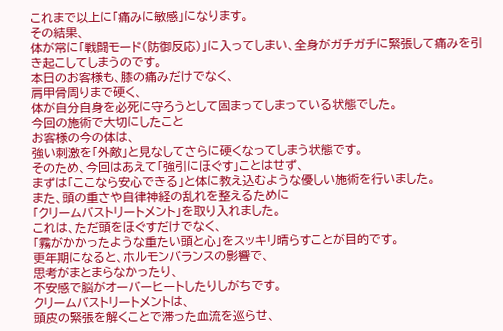これまで以上に「痛みに敏感」になります。
その結果、
体が常に「戦闘モード(防御反応)」に入ってしまい、全身がガチガチに緊張して痛みを引き起こしてしまうのです。
本日のお客様も、膝の痛みだけでなく、
肩甲骨周りまで硬く、
体が自分自身を必死に守ろうとして固まってしまっている状態でした。
今回の施術で大切にしたこと
お客様の今の体は、
強い刺激を「外敵」と見なしてさらに硬くなってしまう状態です。
そのため、今回はあえて「強引にほぐす」ことはせず、
まずは「ここなら安心できる」と体に教え込むような優しい施術を行いました。
また、頭の重さや自律神経の乱れを整えるために
「クリームバストリートメント」を取り入れました。
これは、ただ頭をほぐすだけでなく、
「霧がかかったような重たい頭と心」をスッキリ晴らすことが目的です。
更年期になると、ホルモンバランスの影響で、
思考がまとまらなかったり、
不安感で脳がオーバーヒートしたりしがちです。
クリームバストリートメントは、
頭皮の緊張を解くことで滞った血流を巡らせ、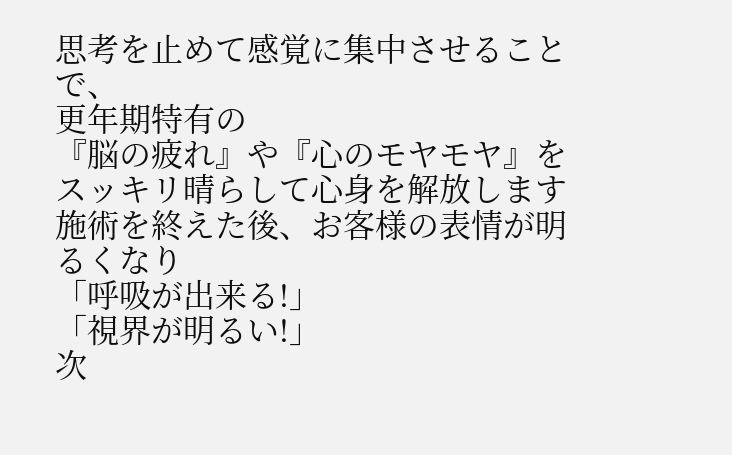思考を止めて感覚に集中させることで、
更年期特有の
『脳の疲れ』や『心のモヤモヤ』を
スッキリ晴らして心身を解放します
施術を終えた後、お客様の表情が明るくなり
「呼吸が出来る!」
「視界が明るい!」
次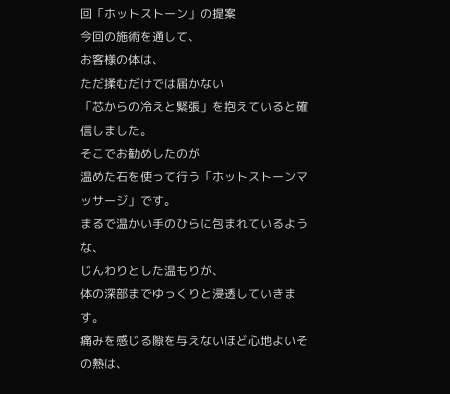回「ホットストーン」の提案
今回の施術を通して、
お客様の体は、
ただ揉むだけでは届かない
「芯からの冷えと緊張」を抱えていると確信しました。
そこでお勧めしたのが
温めた石を使って行う「ホットストーンマッサージ」です。
まるで温かい手のひらに包まれているような、
じんわりとした温もりが、
体の深部までゆっくりと浸透していきます。
痛みを感じる隙を与えないほど心地よいその熱は、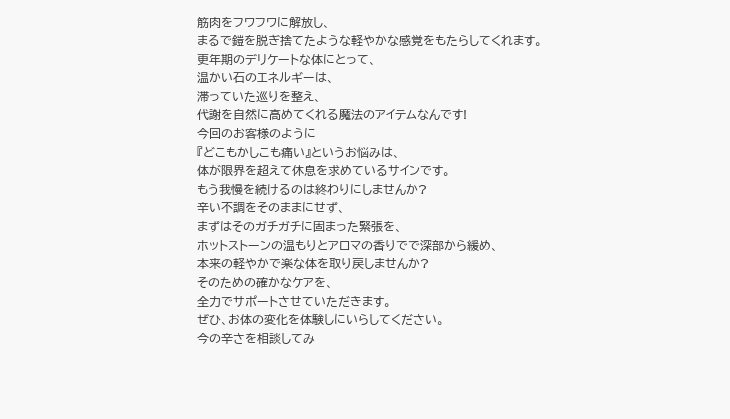筋肉をフワフワに解放し、
まるで鎧を脱ぎ捨てたような軽やかな感覚をもたらしてくれます。
更年期のデリケートな体にとって、
温かい石のエネルギーは、
滞っていた巡りを整え、
代謝を自然に高めてくれる魔法のアイテムなんです!
今回のお客様のように
『どこもかしこも痛い』というお悩みは、
体が限界を超えて休息を求めているサインです。
もう我慢を続けるのは終わりにしませんか?
辛い不調をそのままにせず、
まずはそのガチガチに固まった緊張を、
ホットストーンの温もりとアロマの香りでで深部から緩め、
本来の軽やかで楽な体を取り戻しませんか?
そのための確かなケアを、
全力でサポートさせていただきます。
ぜひ、お体の変化を体験しにいらしてください。
今の辛さを相談してみ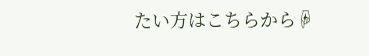たい方はこちらから☟